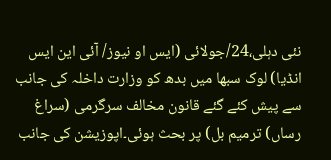نئی دہلی،24/جولائی (ایس او نیوز/ آئی این ایس انڈیا) لوک سبھا میں بدھ کو وزارت داخلہ کی جانب سے پیش کئے گئے قانون مخالف سرگرمی (سراغ رساں) ترمیم بل) پر بحث ہوئی۔اپوزیشن کی جانب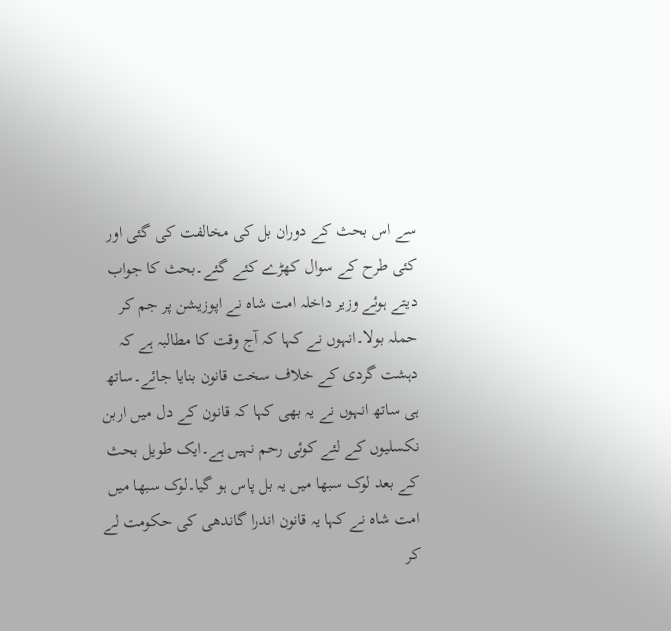سے اس بحث کے دوران بل کی مخالفت کی گئی اور کئی طرح کے سوال کھڑے کئے گئے۔بحث کا جواب دیتے ہوئے وزیر داخلہ امت شاہ نے اپوزیشن پر جم کر حملہ بولا۔انہوں نے کہا کہ آج وقت کا مطالبہ ہے کہ دہشت گردی کے خلاف سخت قانون بنایا جائے۔ساتھ ہی ساتھ انہوں نے یہ بھی کہا کہ قانون کے دل میں اربن نکسلیوں کے لئے کوئی رحم نہیں ہے۔ایک طویل بحث کے بعد لوک سبھا میں یہ بل پاس ہو گیا۔لوک سبھا میں امت شاہ نے کہا یہ قانون اندرا گاندھی کی حکومت لے کر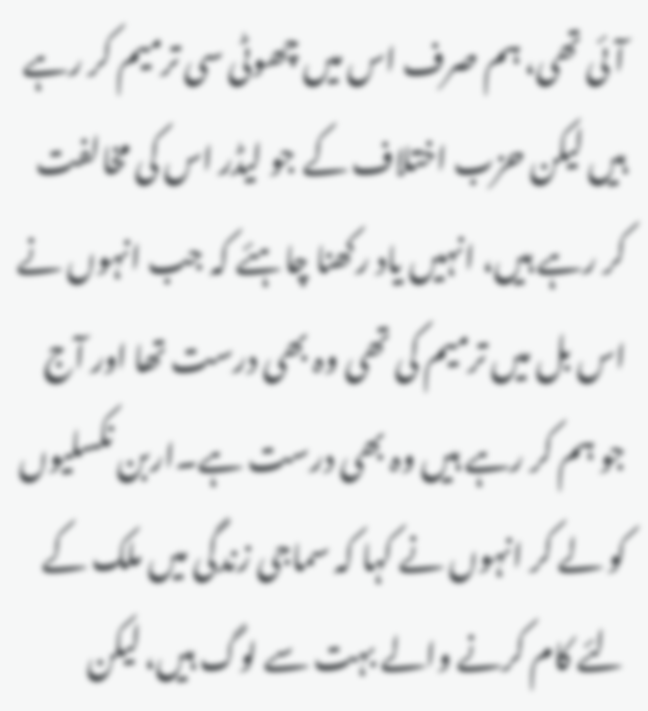آئی تھی، ہم صرف اس میں چھوٹی سی ترمیم کر رہے ہیں لیکن حزب اختلاف کے جو لیڈر اس کی مخالفت کر رہے ہیں، انہیں یاد رکھنا چاہئے کہ جب انہوں نے اس بل میں ترمیم کی تھی وہ بھی درست تھا اور آج جو ہم کر رہے ہیں وہ بھی درست ہے۔اربن نکسلیوں کو لے کر انہوں نے کہا کہ سماجی زندگی میں ملک کے لئے کام کرنے والے بہت سے لوگ ہیں، لیکن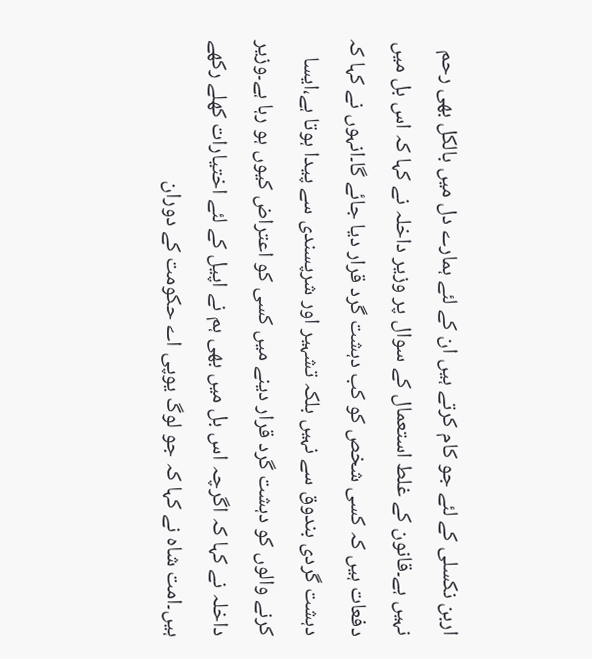اربن نکسلی کے لئے جو کام کرتے ہیں ان کے لئے ہمارے دل میں بالکل بھی رحم نہیں ہے۔قانون کے غلط استعمال کے سوال پر وزیر داخلہ نے کہا کہ اس بل میں دفعات ہیں کہ کسی شخص کو کب دہشت گرد قرار دیا جائے گا۔انہوں نے کہا کہ دہشت گردی بندوق سے نہیں بلکہ تشہیر اور شرپسندی سے پیدا ہوتا ہے،ایسا کرنے والوں کو دہشت گرد قرار دینے میں کسی کو اعتراض کیوں ہو رہا ہے۔وزیر داخلہ نے کہا کہ اگرچہ اس بل میں بھی ہم نے اپیل کے لئے اختیارات کھلے رکھے ہیں۔امت شاہ نے کہا کہ جو لوگ یوپی اے حکومت کے دوران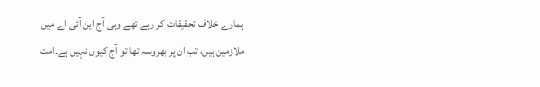ہمارے خلاف تحقیقات کر رہے تھے وہی آج این آئی اے میں ملازمین ہیں، تب ان پر بھروسہ تھا تو آج کیوں نہیں ہے۔امت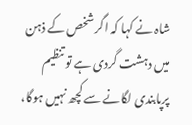شاہ نے کہا کہ اگر شخص کے ذہن میں دہشت گردی ہے تو تنظیم پرپابندی لگانے سے کچھ نہیں ہوگا،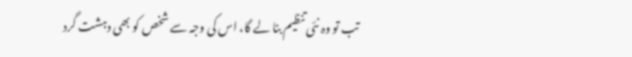تب تو وہ نئی تنظیم بنا لے گا، اس کی وجہ سے شخص کو بھی دہشت گرد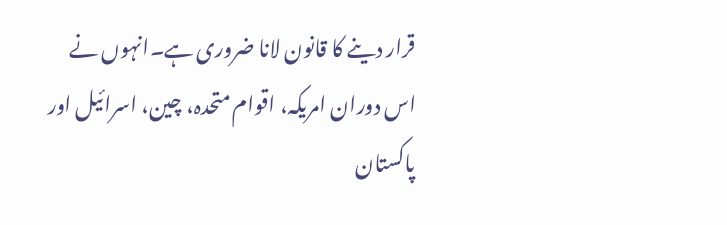قرار دینے کا قانون لانا ضروری ہے۔انہوں نے اس دوران امریکہ، اقوام متحدہ، چین، اسرائیل اور پاکستان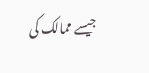جیسے ممالک کی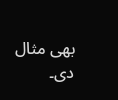بھی مثال دی۔